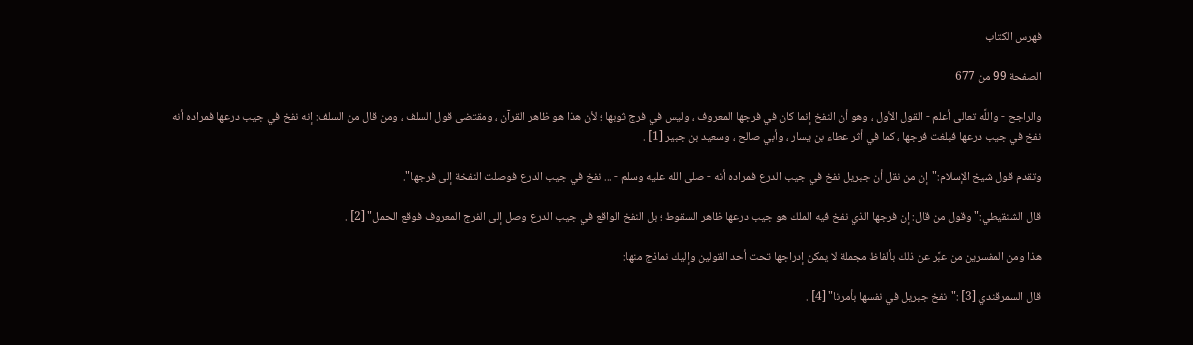فهرس الكتاب

الصفحة 99 من 677

والراجح - واللَّه تعالى أعلم - القول الأول ، وهو أن النفخ إنما كان في فرجها المعروف ، وليس في فرج ثوبها ؛ لأن هذا هو ظاهر القرآن ، ومقتضى قول السلف ، ومن قال من السلف: إنه نفخ في جيب درعها فمراده أنه نفخ في جيب درعها فبلغت فرجها ، كما في أثر عطاء بن يسار ، وأبي صالح ، وسعيد بن جبير [1] .

وتقدم قول شيخ الإسلام:"إن من نقل أن جبريل نفخ في جيب الدرع فمراده أنه - صلى الله عليه وسلم - ... نفخ في جيب الدرع فوصلت النفخة إلى فرجها".

قال الشنقيطي:"وقول من قال: إن فرجها الذي نفخ فيه الملك هو جيب درعها ظاهر السقوط ؛ بل النفخ الواقع في جيب الدرع وصل إلى الفرج المعروف فوقع الحمل" [2] .

هذا ومن المفسرين من عبَّر عن ذلك بألفاظ مجملة لا يمكن إدراجها تحت أحد القولين وإليك نماذج منها:

قال السمرقندي [3] :"نفخ جبريل في نفسها بأمرنا" [4] .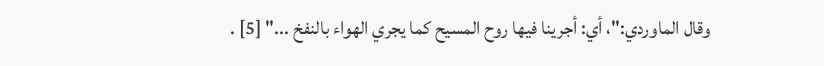وقال الماوردي:"، أي: أجرينا فيها روح المسيح كما يجري الهواء بالنفخ ..." [5] .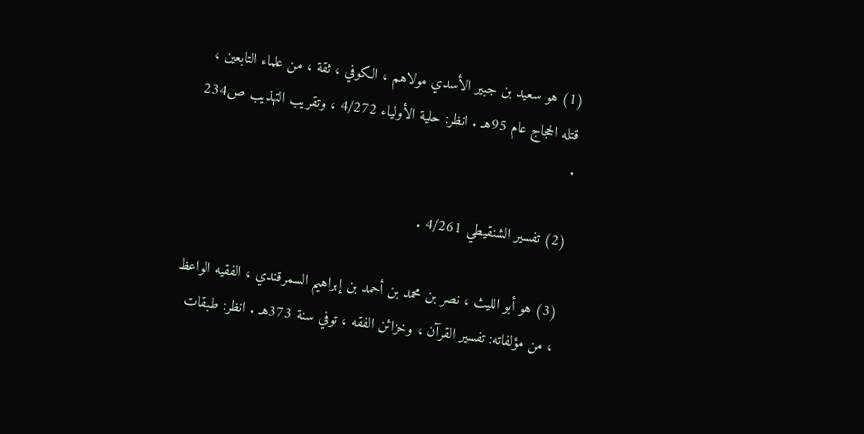(1) هو سعيد بن جبير الأسدي مولاهم ، الكوفي ، ثقة ، من علماء التابعين ، قتله الحجاج عام 95هـ . انظر: حلية الأولياء 4/272 ، وتقريب التهذيب ص234 .

(2) تفسير الشنقيطي 4/261 .

(3) هو أبو الليث ، نصر بن محمد بن أحمد بن إبراهيم السمرقندي ، الفقيه الواعظ ، من مؤلفاته: تفسير القرآن ، وخزائن الفقه ، توفي سنة 373هـ . انظر: طبقات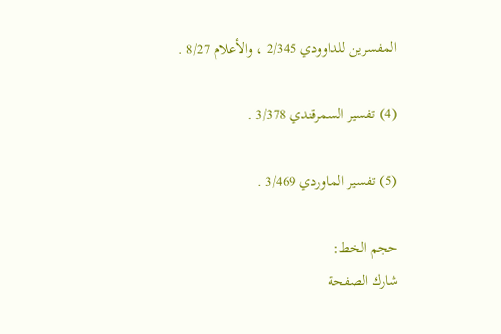المفسرين للداوودي 2/345 ، والأعلام 8/27 .

(4) تفسير السمرقندي 3/378 .

(5) تفسير الماوردي 3/469 .

حجم الخط:
شارك الصفحة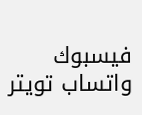فيسبوك واتساب تويتر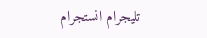تليجرام انستجرام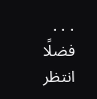. . .
فضلًا انتظر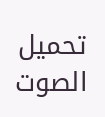تحميل الصوت